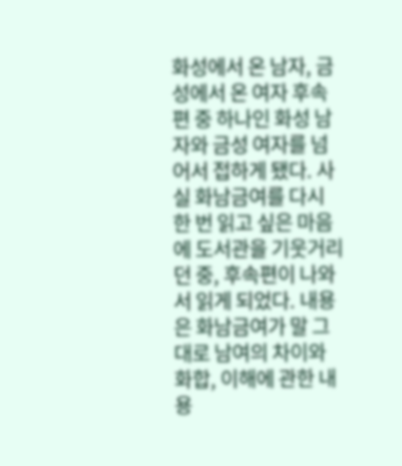화성에서 온 남자, 금성에서 온 여자 후속편 중 하나인 화성 남자와 금성 여자를 넘어서 접하게 됐다. 사실 화남금여를 다시 한 번 읽고 싶은 마음에 도서관을 기웃거리던 중, 후속편이 나와서 읽게 되었다. 내용은 화남금여가 말 그대로 남여의 차이와 화합, 이해에 관한 내용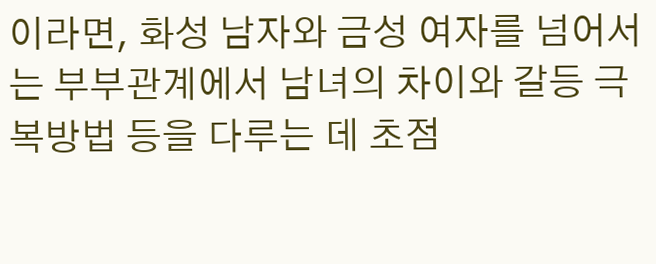이라면, 화성 남자와 금성 여자를 넘어서는 부부관계에서 남녀의 차이와 갈등 극복방법 등을 다루는 데 초점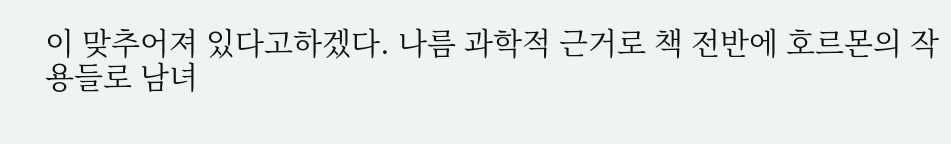이 맞추어져 있다고하겠다. 나름 과학적 근거로 책 전반에 호르몬의 작용들로 남녀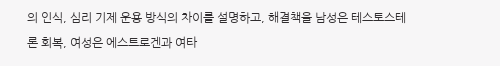의 인식, 심리 기제 운용 방식의 차이를 설명하고, 해결책을 남성은 테스토스테론 회복, 여성은 에스트로겐과 여타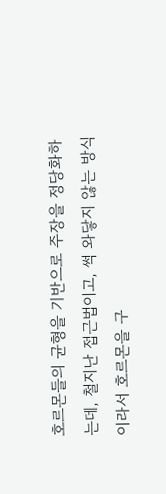호르몬들의 균형을 기반으로 주장을 정당화하는데, 철지난 접근법이고, 썩 와닿지 않는 방식이라서 호르몬을 구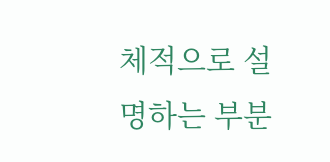체적으로 설명하는 부분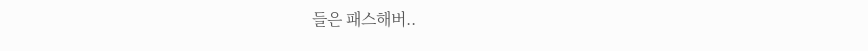들은 패스해버..